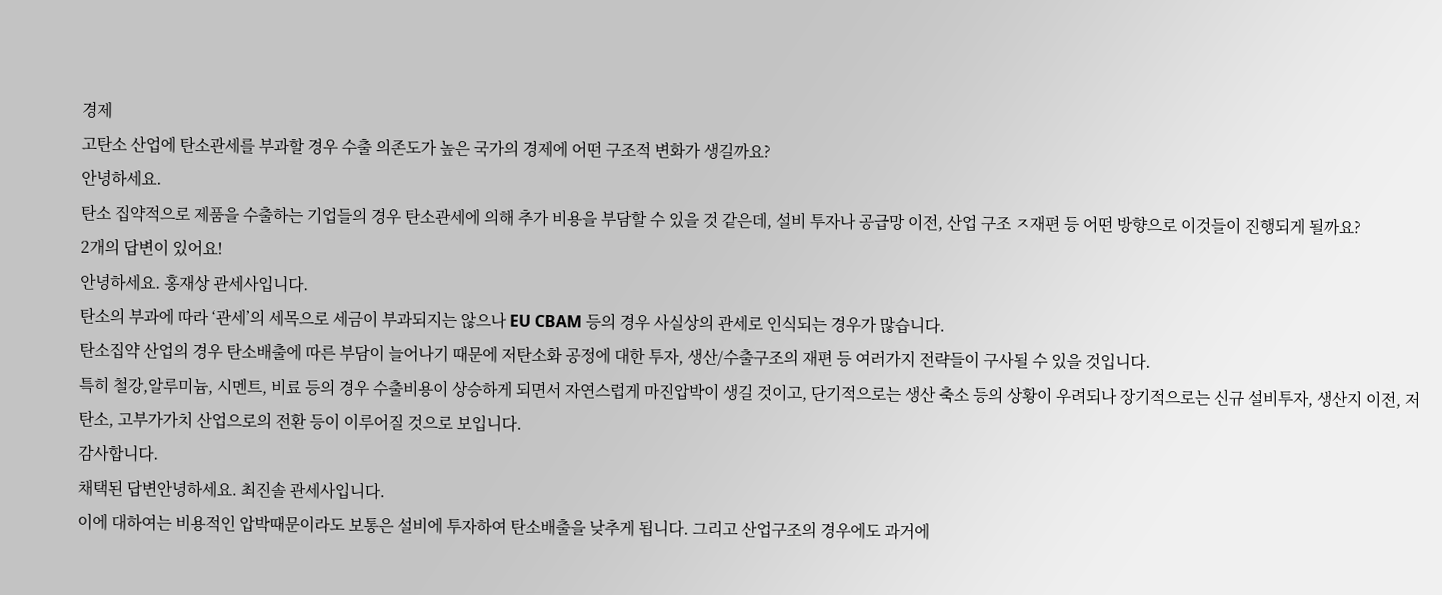경제
고탄소 산업에 탄소관세를 부과할 경우 수출 의존도가 높은 국가의 경제에 어떤 구조적 변화가 생길까요?
안녕하세요.
탄소 집약적으로 제품을 수출하는 기업들의 경우 탄소관세에 의해 추가 비용을 부담할 수 있을 것 같은데, 설비 투자나 공급망 이전, 산업 구조 ㅈ재편 등 어떤 방향으로 이것들이 진행되게 될까요?
2개의 답변이 있어요!
안녕하세요. 홍재상 관세사입니다.
탄소의 부과에 따라 ‘관세’의 세목으로 세금이 부과되지는 않으나 EU CBAM 등의 경우 사실상의 관세로 인식되는 경우가 많습니다.
탄소집약 산업의 경우 탄소배출에 따른 부담이 늘어나기 때문에 저탄소화 공정에 대한 투자, 생산/수출구조의 재편 등 여러가지 전략들이 구사될 수 있을 것입니다.
특히 철강,알루미늄, 시멘트, 비료 등의 경우 수출비용이 상승하게 되면서 자연스럽게 마진압박이 생길 것이고, 단기적으로는 생산 축소 등의 상황이 우려되나 장기적으로는 신규 설비투자, 생산지 이전, 저탄소, 고부가가치 산업으로의 전환 등이 이루어질 것으로 보입니다.
감사합니다.
채택된 답변안녕하세요. 최진솔 관세사입니다.
이에 대하여는 비용적인 압박때문이라도 보통은 설비에 투자하여 탄소배출을 낮추게 됩니다. 그리고 산업구조의 경우에도 과거에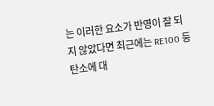는 이러한 요소가 반영이 잘 되지 않았다면 최근에는 RE100 등 탄소에 대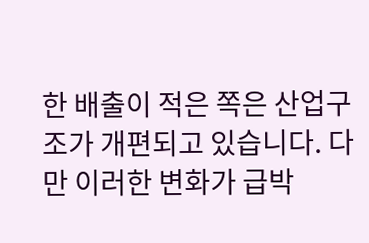한 배출이 적은 쪽은 산업구조가 개편되고 있습니다. 다만 이러한 변화가 급박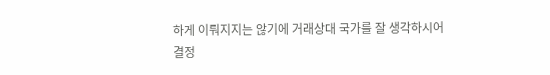하게 이뤄지지는 않기에 거래상대 국가를 잘 생각하시어 결정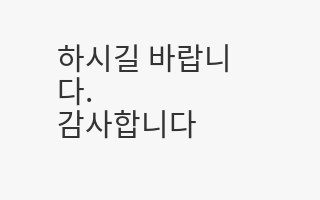하시길 바랍니다.
감사합니다